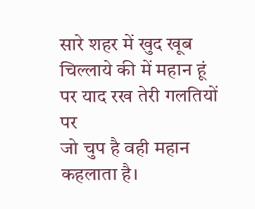सारे शहर में खुद खूब
चिल्लाये की में महान हूं
पर याद रख तेरी गलतियों पर
जो चुप है वही महान कहलाता है।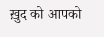ख़ुद को आपको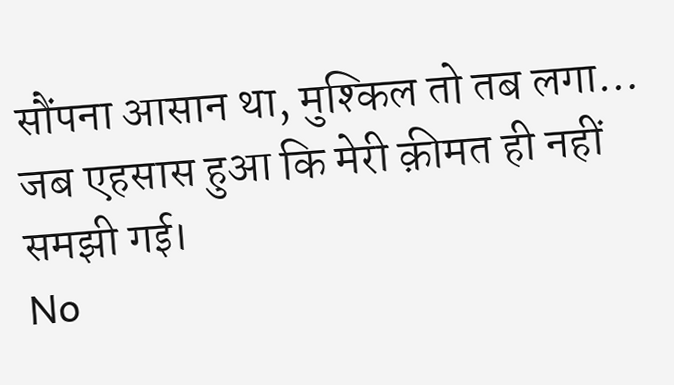सौंपना आसान था, मुश्किल तो तब लगा… जब एहसास हुआ कि मेरी क़ीमत ही नहीं समझी गई।
No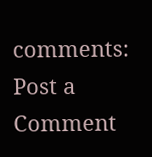comments:
Post a Comment